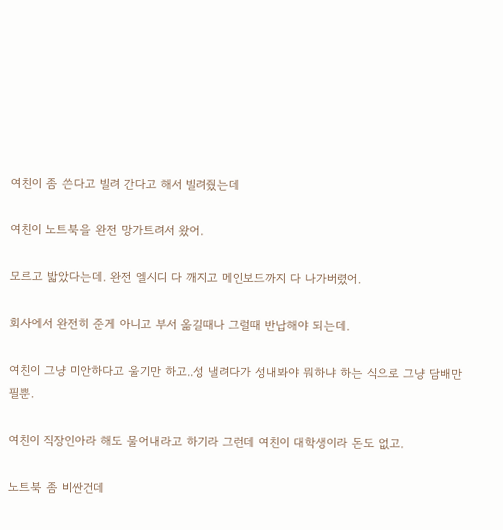여친이 좀 쓴다고 빌려 간다고 해서 빌려줬는데

여친이 노트북을 완전 망가트려서 왔어.

모르고 밟았다는데. 완전 엘시디 다 깨지고 메인보드까지 다 나가버렸어.

회사에서 완전히 준게 아니고 부서 옮길때나 그럴때 반납해야 되는데.

여친이 그냥 미안하다고 울기만 하고..성 낼려다가 성내봐야 뭐하냐 하는 식으로 그냥 담배만 필뿐.

여친이 직장인아라 해도 물어내라고 하기라 그런데 여친이 대학생이라 돈도 없고.

노트북 좀 비싼건데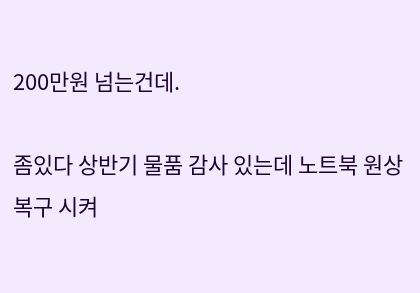200만원 넘는건데.

좀있다 상반기 물품 감사 있는데 노트북 원상복구 시켜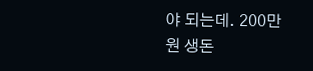야 되는데. 200만원 생돈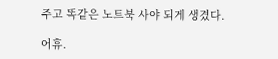주고 똑같은 노트북 사야 되게 생겼다.

어휴.